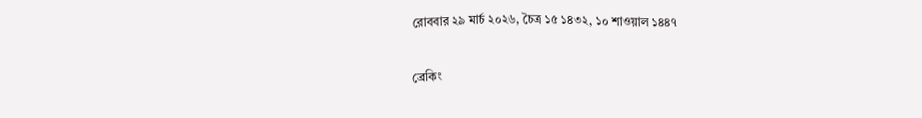রোববার ২৯ মার্চ ২০২৬, চৈত্র ১৫ ১৪৩২, ১০ শাওয়াল ১৪৪৭

ব্রেকিং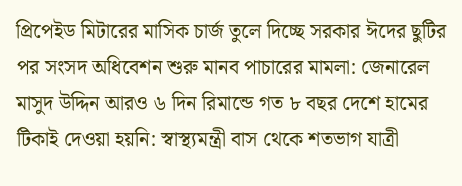প্রিপেইড মিটারের মাসিক চার্জ তুলে দিচ্ছে সরকার ঈদের ছুটির পর সংসদ অধিবেশন শুরু মানব পাচারের মামলা: জেনারেল মাসুদ উদ্দিন আরও ৬ দিন রিমান্ডে গত ৮ বছর দেশে হামের টিকাই দেওয়া হয়নি: স্বাস্থ্যমন্ত্রী বাস থেকে শতভাগ যাত্রী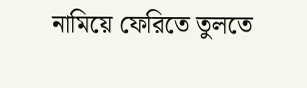নামিয়ে ফেরিতে তুলতে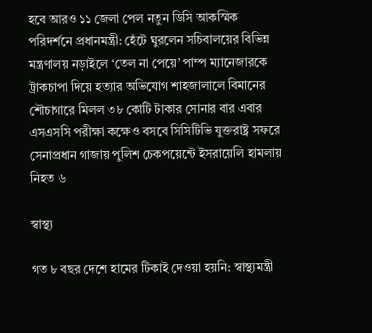হবে আরও ১১ জেলা পেল নতুন ডিসি আকস্মিক পরিদর্শনে প্রধানমন্ত্রী: হেঁটে ঘুরলেন সচিবালয়ের বিভিন্ন মন্ত্রণালয় নড়াইলে ‘তেল না পেয়ে’ পাম্প ম্যানেজারকে ট্রাকচাপা দিয়ে হত্যার অভিযোগ শাহজালালে বিমানের শৌচাগারে মিলল ৩৮ কোটি টাকার সোনার বার এবার এসএসসি পরীক্ষা কক্ষেও বসবে সিসিটিভি যুক্তরাষ্ট্র সফরে সেনাপ্রধান গাজায় পুলিশ চেকপয়েন্টে ইসরায়েলি হামলায় নিহত ৬

স্বাস্থ্য

গত ৮ বছর দেশে হামের টিকাই দেওয়া হয়নি: স্বাস্থ্যমন্ত্রী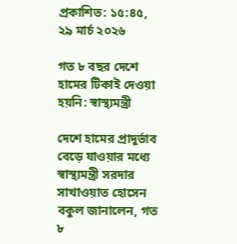প্রকাশিত: ১৫:৪৫, ২৯ মার্চ ২০২৬

গত ৮ বছর দেশে হামের টিকাই দেওয়া হয়নি: স্বাস্থ্যমন্ত্রী

দেশে হামের প্রাদুর্ভাব বেড়ে যাওয়ার মধ্যে স্বাস্থ্যমন্ত্রী সরদার সাখাওয়াত হোসেন বকুল জানালেন, গত ৮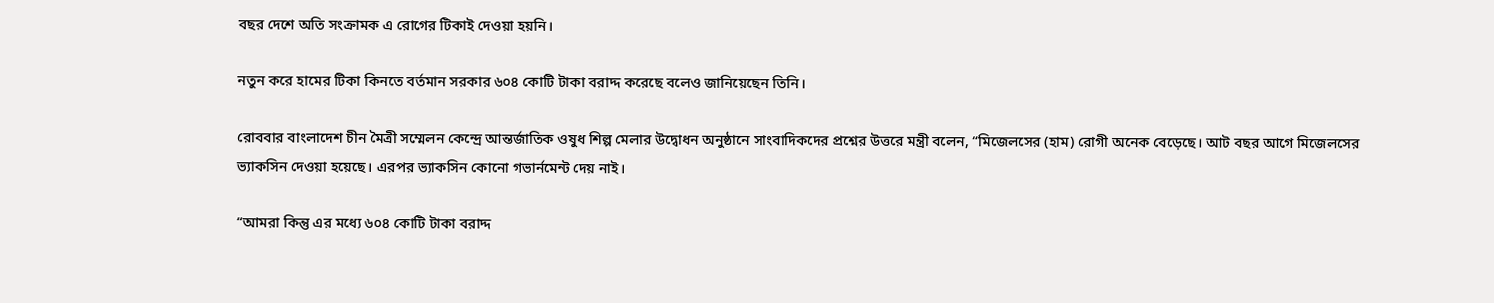বছর দেশে অতি সংক্রামক এ রোগের টিকাই দেওয়া হয়নি।

নতুন করে হামের টিকা কিনতে বর্তমান সরকার ৬০৪ কোটি টাকা বরাদ্দ করেছে বলেও জানিয়েছেন তিনি।

রোববার বাংলাদেশ চীন মৈত্রী সম্মেলন কেন্দ্রে আন্তর্জাতিক ওষুধ শিল্প মেলার উদ্বোধন অনুষ্ঠানে সাংবাদিকদের প্রশ্নের উত্তরে মন্ত্রী বলেন, “মিজেলসের (হাম) রোগী অনেক বেড়েছে। আট বছর আগে মিজেলসের ভ্যাকসিন দেওয়া হয়েছে। এরপর ভ্যাকসিন কোনো গভার্নমেন্ট দেয় নাই।

“আমরা কিন্তু এর মধ্যে ৬০৪ কোটি টাকা বরাদ্দ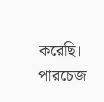করেছি। পারচেজ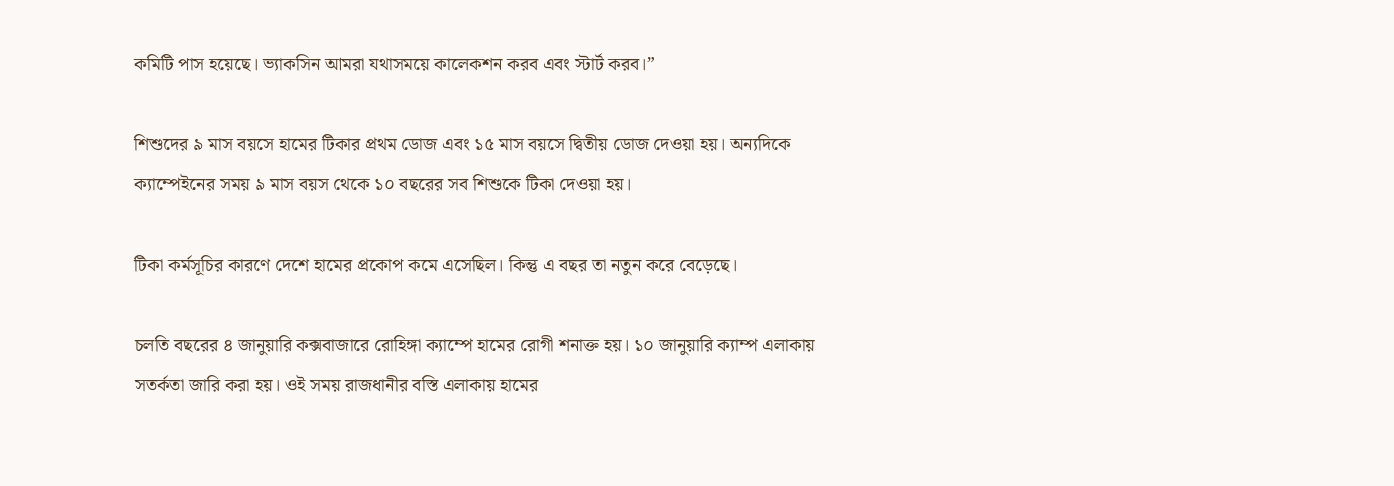কমিটি পাস হয়েছে। ভ্যাকসিন আমরা যথাসময়ে কালেকশন করব এবং স্টার্ট করব।”

শিশুদের ৯ মাস বয়সে হামের টিকার প্রথম ডোজ এবং ১৫ মাস বয়সে দ্বিতীয় ডোজ দেওয়া হয়। অন্যদিকে ক্যাম্পেইনের সময় ৯ মাস বয়স থেকে ১০ বছরের সব শিশুকে টিকা দেওয়া হয়।

টিকা কর্মসূচির কারণে দেশে হামের প্রকোপ কমে এসেছিল। কিন্তু এ বছর তা নতুন করে বেড়েছে।

চলতি বছরের ৪ জানুয়ারি কক্সবাজারে রোহিঙ্গা ক্যাম্পে হামের রোগী শনাক্ত হয়। ১০ জানুয়ারি ক্যাম্প এলাকায় সতর্কতা জারি করা হয়। ওই সময় রাজধানীর বস্তি এলাকায় হামের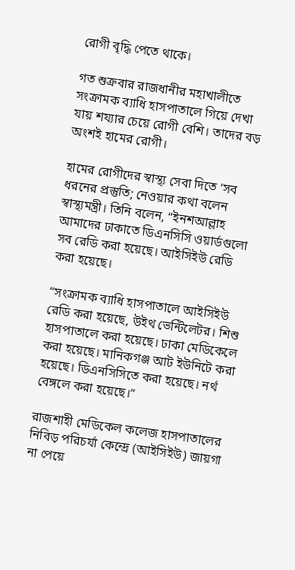রোগী বৃদ্ধি পেতে থাকে।

গত শুক্রবার রাজধানীর মহাখালীতে সংক্রামক ব্যাধি হাসপাতালে গিয়ে দেখা যায় শয্যার চেয়ে রোগী বেশি। তাদের বড় অংশই হামের রোগী।

হামের রোগীদের স্বাস্থ্য সেবা দিতে ‘সব ধরনের প্রস্তুতি; নেওয়ার কথা বলেন স্বাস্থ্যমন্ত্রী। তিনি বলেন, “ইনশআল্লাহ আমাদের ঢাকাতে ডিএনসিসি ওয়ার্ডগুলো সব রেডি করা হয়েছে। আইসিইউ রেডি করা হয়েছে।

“সংক্রামক ব্যাধি হাসপাতালে আইসিইউ রেডি করা হয়েছে, উইথ ভেন্টিলেটর। শিশু হাসপাতালে করা হয়েছে। ঢাকা মেডিকেলে করা হয়েছে। মানিকগঞ্জ আট ইউনিটে করা হয়েছে। ডিএনসিসিতে করা হয়েছে। নর্থ বেঙ্গলে করা হয়েছে।”

রাজশাহী মেডিকেল কলেজ হাসপাতালের নিবিড় পরিচর্যা কেন্দ্রে (আইসিইউ) জায়গা না পেয়ে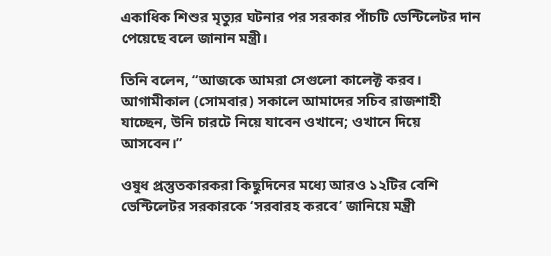একাধিক শিশুর মৃত্যুর ঘটনার পর সরকার পাঁচটি ভেন্টিলেটর দান পেয়েছে বলে জানান মন্ত্রী।

তিনি বলেন, “আজকে আমরা সেগুলো কালেক্ট করব। আগামীকাল (সোমবার) সকালে আমাদের সচিব রাজশাহী যাচ্ছেন, উনি চারটে নিয়ে যাবেন ওখানে; ওখানে দিয়ে আসবেন।”

ওষুধ প্রস্তুতকারকরা কিছুদিনের মধ্যে আরও ১২টির বেশি ভেন্টিলেটর সরকারকে ‘সরবারহ করবে’ জানিয়ে মন্ত্রী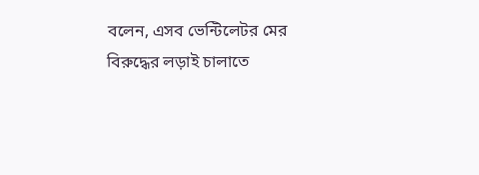বলেন, এসব ভেন্টিলেটর মের বিরুদ্ধের লড়াই চালাতে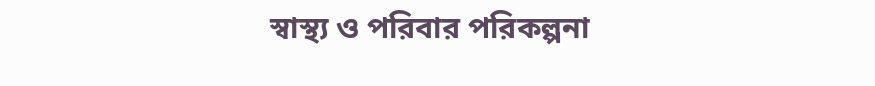স্বাস্থ্য ও পরিবার পরিকল্পনা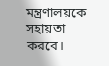মন্ত্রণালয়কে সহায়তা করবে।